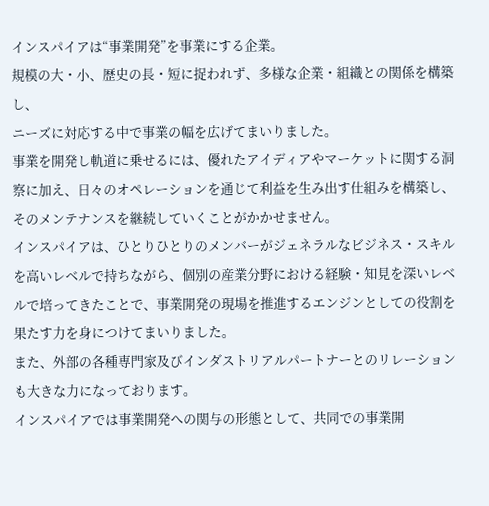インスパイアは“事業開発”を事業にする企業。
規模の大・小、歴史の長・短に捉われず、多様な企業・組織との関係を構築し、
ニーズに対応する中で事業の幅を広げてまいりました。
事業を開発し軌道に乗せるには、優れたアイディアやマーケットに関する洞察に加え、日々のオペレーションを通じて利益を生み出す仕組みを構築し、そのメンテナンスを継続していくことがかかせません。
インスパイアは、ひとりひとりのメンバーがジェネラルなビジネス・スキルを高いレベルで持ちながら、個別の産業分野における経験・知見を深いレベルで培ってきたことで、事業開発の現場を推進するエンジンとしての役割を果たす力を身につけてまいりました。
また、外部の各種専門家及びインダストリアルパートナーとのリレーションも大きな力になっております。
インスパイアでは事業開発への関与の形態として、共同での事業開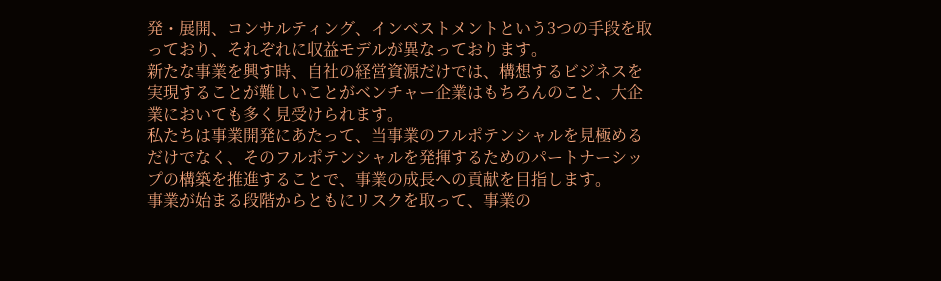発・展開、コンサルティング、インベストメントという3つの手段を取っており、それぞれに収益モデルが異なっております。
新たな事業を興す時、自社の経営資源だけでは、構想するビジネスを実現することが難しいことがベンチャー企業はもちろんのこと、大企業においても多く見受けられます。
私たちは事業開発にあたって、当事業のフルポテンシャルを見極めるだけでなく、そのフルポテンシャルを発揮するためのパートナーシップの構築を推進することで、事業の成長への貢献を目指します。
事業が始まる段階からともにリスクを取って、事業の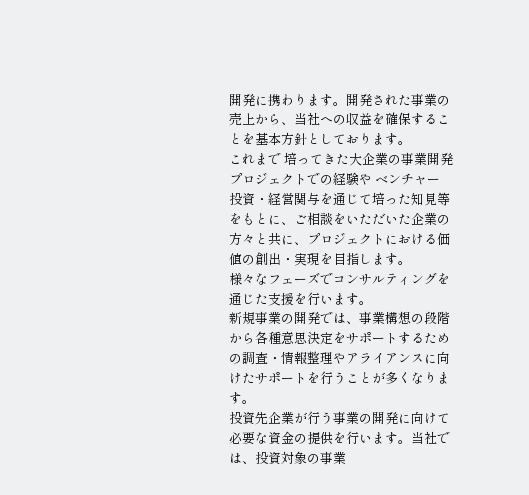開発に携わります。開発された事業の売上から、当社への収益を確保することを基本方針としております。
これまで 培ってきた大企業の事業開発プロジェクトでの経験や ベンチャー 投資・経営関与を通じて培った知見等をもとに、ご相談をいただいた企業の方々と共に、プロジェクトにおける価値の創出・実現を目指します。
様々なフェーズでコンサルティングを通じた支援を行います。
新規事業の開発では、事業構想の段階から各種意思決定をサポートするための調査・情報整理やアライアンスに向けたサポートを行うことが多くなります。
投資先企業が行う事業の開発に向けて必要な資金の提供を行います。当社では、投資対象の事業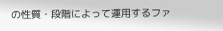の性質・段階によって運用するファ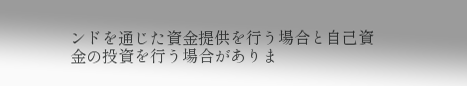ンドを通じた資金提供を行う場合と自己資金の投資を行う場合がありま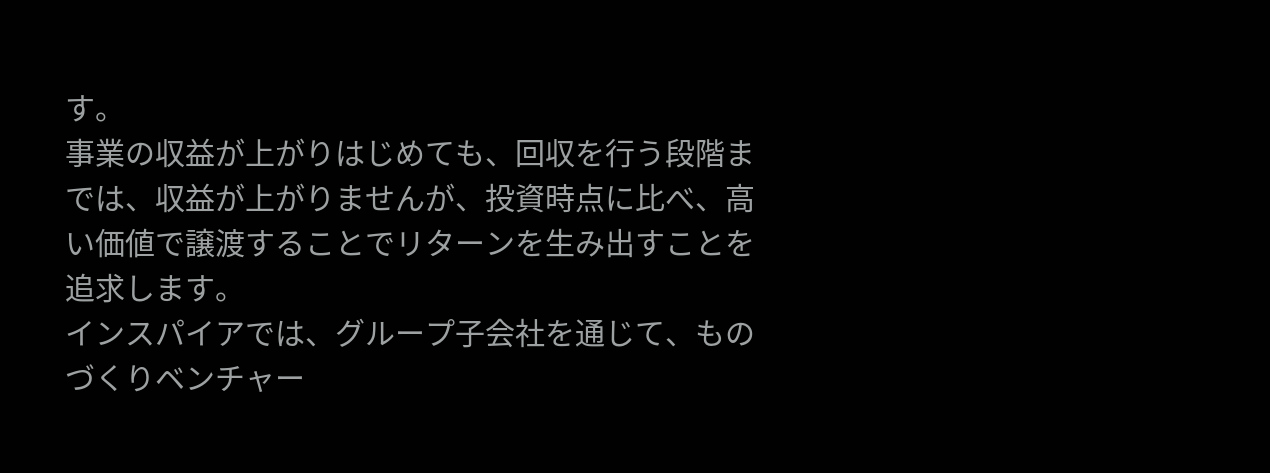す。
事業の収益が上がりはじめても、回収を行う段階までは、収益が上がりませんが、投資時点に比べ、高い価値で譲渡することでリターンを生み出すことを追求します。
インスパイアでは、グループ子会社を通じて、ものづくりベンチャー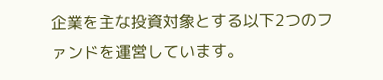企業を主な投資対象とする以下2つのファンドを運営しています。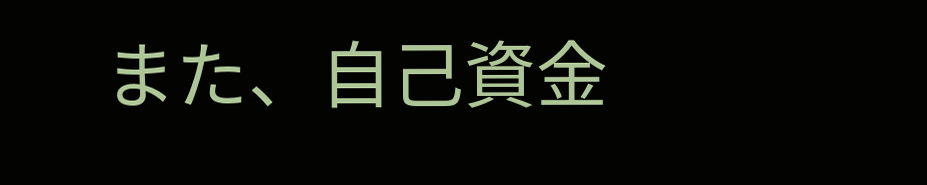また、自己資金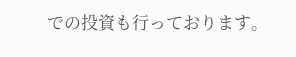での投資も行っております。